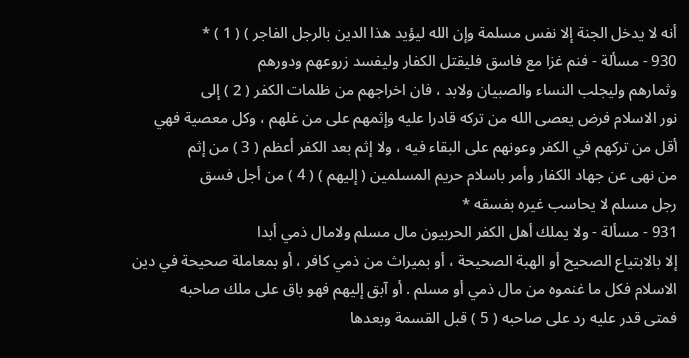أنه لا يدخل الجنة إلا نفس مسلمة وإن الله ليؤيد هذا الدين بالرجل الفاجر ) ( 1 ) *
930 - مسألة - فنم غزا مع فاسق فليقتل الكفار وليفسد زروعهم ودورهم
وثمارهم وليجلب النساء والصبيان ولابد ، فان اخراجهم من ظلمات الكفر ( 2 ) إلى
نور الاسلام فرض يعصى الله من تركه قادرا عليه وإثمهم على من غلهم ، وكل معصية فهي
أقل من تركهم في الكفر وعونهم على البقاء فيه ، ولا إثم بعد الكفر أعظم ( 3 ) من إثم
من نهى عن جهاد الكفار وأمر باسلام حريم المسلمين ( إليهم ) ( 4 ) من أجل فسق
رجل مسلم لا يحاسب غيره بفسقه *
931 - مسألة - ولا يملك أهل الكفر الحربيون مال مسلم ولامال ذمي أبدا
إلا بالابتياع الصحيح أو الهبة الصحيحة ، أو بميراث من ذمي كافر ، أو بمعاملة صحيحة في دين
الاسلام فكل ما غنموه من مال ذمي أو مسلم . أو آبق إليهم فهو باق على ملك صاحبه
فمتى قدر عليه رد على صاحبه ( 5 ) قبل القسمة وبعدها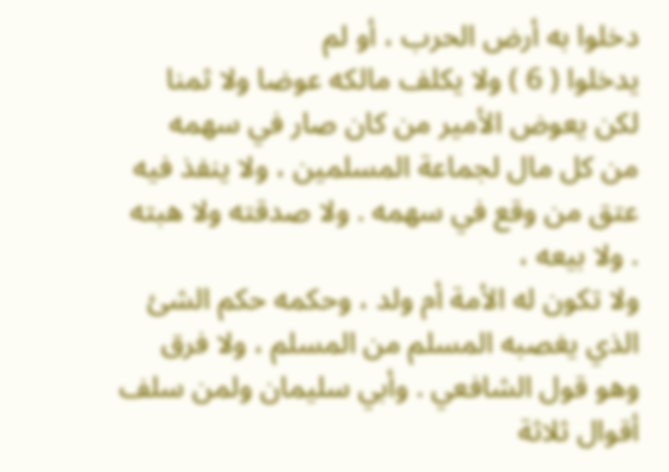دخلوا به أرض الحرب ، أو لم
يدخلوا ( 6 ) ولا يكلف مالكه عوضا ولا ثمنا لكن يعوض الأمير من كان صار في سهمه
من كل مال لجماعة المسلمين ، ولا ينفذ فيه عتق من وقع في سهمه . ولا صدقته ولا هبته . ولا بيعه ،
ولا تكون له الأمة أم ولد ، وحكمه حكم الشئ الذي يغصبه المسلم من المسلم ، ولا فرق
وهو قول الشافعي . وأبي سليمان ولمن سلف أقوال ثلاثة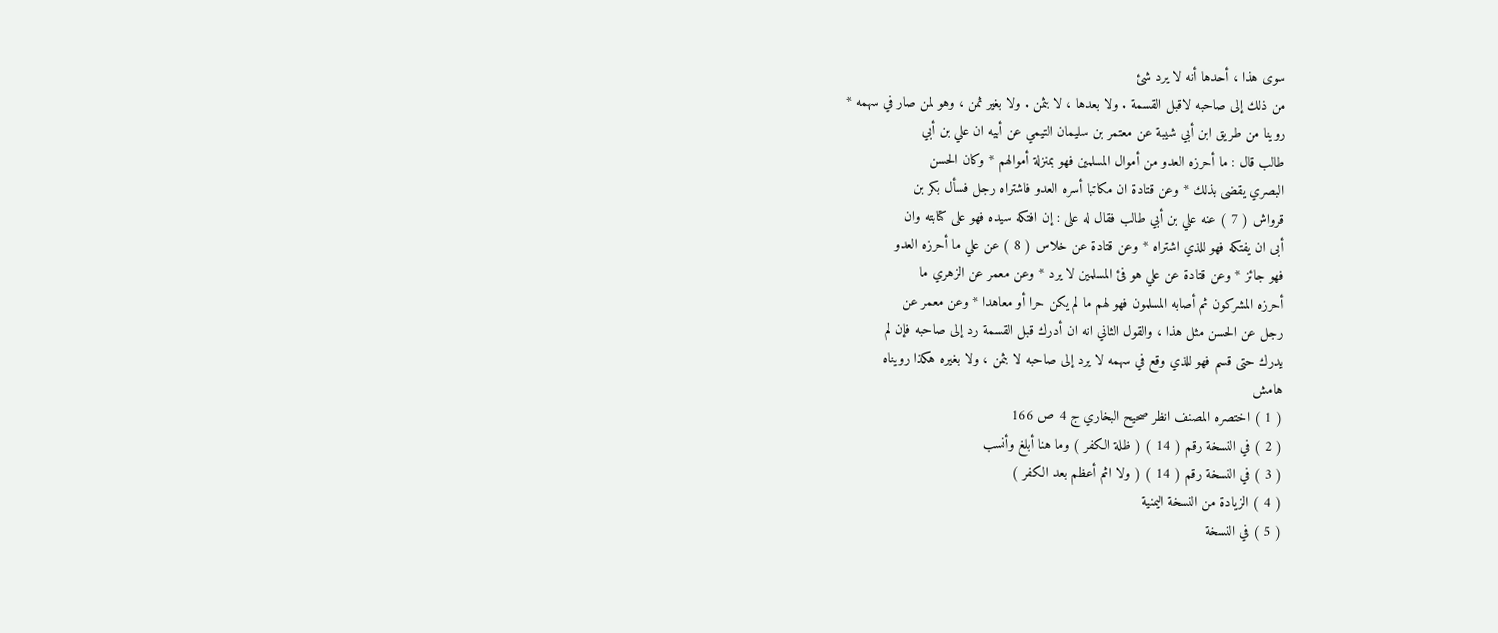سوى هذا ، أحدها أنه لا يرد شئ
من ذلك إلى صاحبه لاقبل القسمة . ولا بعدها ، لا بثمن . ولا بغير ثمن ، وهو لمن صار في سهمه *
روينا من طريق ابن أبي شيبة عن معتمر بن سليمان التيمي عن أبيه ان علي بن أبي
طالب قال : ما أحرزه العدو من أموال المسلمين فهو بمنزلة أموالهم * وكان الحسن
البصري يقضى بذلك * وعن قتادة ان مكاتبا أسره العدو فاشتراه رجل فسأل بكر بن
قرواش ( 7 ) عنه علي بن أبي طالب فقال له على : إن افتكه سيده فهو على كتابته وان
أبى ان يفتكه فهو للذي اشتراه * وعن قتادة عن خلاس ( 8 ) عن علي ما أحرزه العدو
فهو جائز * وعن قتادة عن علي هو فئ المسلمين لا يرد * وعن معمر عن الزهري ما
أحرزه المشركون ثم أصابه المسلمون فهو لهم ما لم يكن حرا أو معاهدا * وعن معمر عن
رجل عن الحسن مثل هذا ، والقول الثاني انه ان أدرك قبل القسمة رد إلى صاحبه فإن لم
يدرك حتى قسم فهو للذي وقع في سهمه لا يرد إلى صاحبه لا بثمن ، ولا بغيره هكذا رويناه
هامش
( 1 ) اختصره المصنف انظر صحيح البخاري ج 4 ص 166
( 2 ) في النسخة رقم ( 14 ) ( ظلة الكفر ) وما هنا أبلغ وأنسب
( 3 ) في النسخة رقم ( 14 ) ( ولا اثم أعظم بعد الكفر )
( 4 ) الزيادة من النسخة اليمنية
( 5 ) في النسخة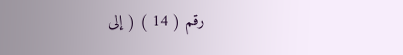رقم ( 14 ) ( إلى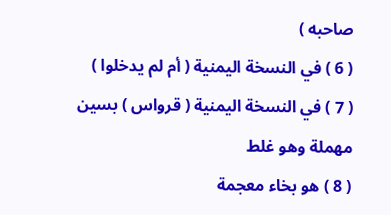صاحبه )
( 6 ) في النسخة اليمنية ( أم لم يدخلوا )
( 7 ) في النسخة اليمنية ( قرواس ) بسين مهملة وهو غلط
( 8 ) هو بخاء معجمة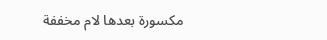مكسورة بعدها لام مخففة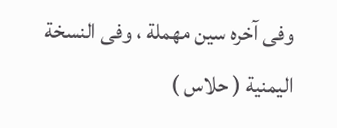وفى آخره سين مهملة ، وفى النسخة اليمنية ( حلاس )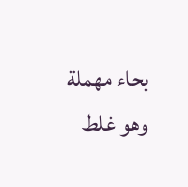بحاء مهملة وهو غلط